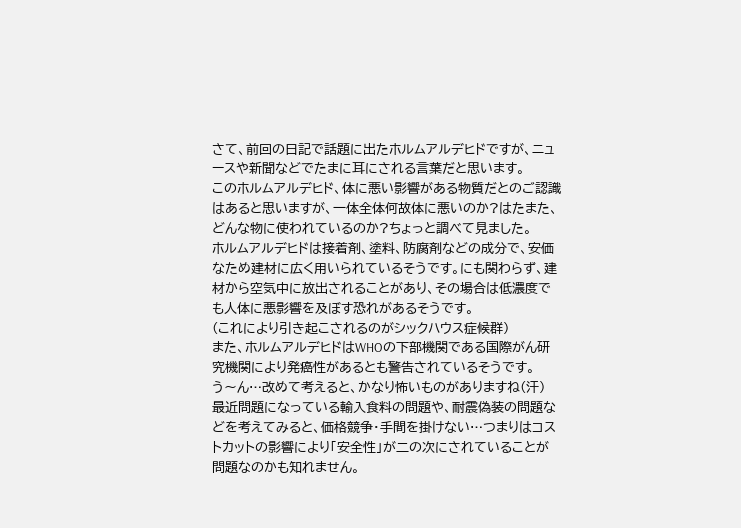さて、前回の日記で話題に出たホルムアルデヒドですが、ニュースや新聞などでたまに耳にされる言葉だと思います。
このホルムアルデヒド、体に悪い影響がある物質だとのご認識はあると思いますが、一体全体何故体に悪いのか?はたまた、どんな物に使われているのか?ちょっと調べて見ました。
ホルムアルデヒドは接着剤、塗料、防腐剤などの成分で、安価なため建材に広く用いられているそうです。にも関わらず、建材から空気中に放出されることがあり、その場合は低濃度でも人体に悪影響を及ぼす恐れがあるそうです。
(これにより引き起こされるのがシックハウス症候群)
また、ホルムアルデヒドはWHOの下部機関である国際がん研究機関により発癌性があるとも警告されているそうです。
う〜ん…改めて考えると、かなり怖いものがありますね(汗)
最近問題になっている輸入食料の問題や、耐震偽装の問題などを考えてみると、価格競争・手間を掛けない…つまりはコストカットの影響により「安全性」が二の次にされていることが問題なのかも知れません。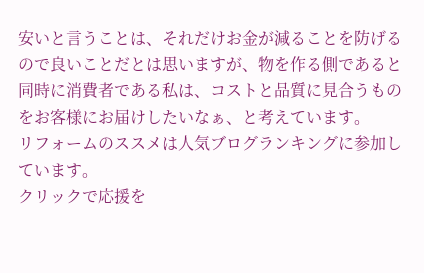安いと言うことは、それだけお金が減ることを防げるので良いことだとは思いますが、物を作る側であると同時に消費者である私は、コストと品質に見合うものをお客様にお届けしたいなぁ、と考えています。
リフォームのススメは人気ブログランキングに参加しています。
クリックで応援を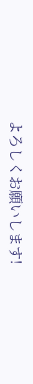よろしくお願いします!